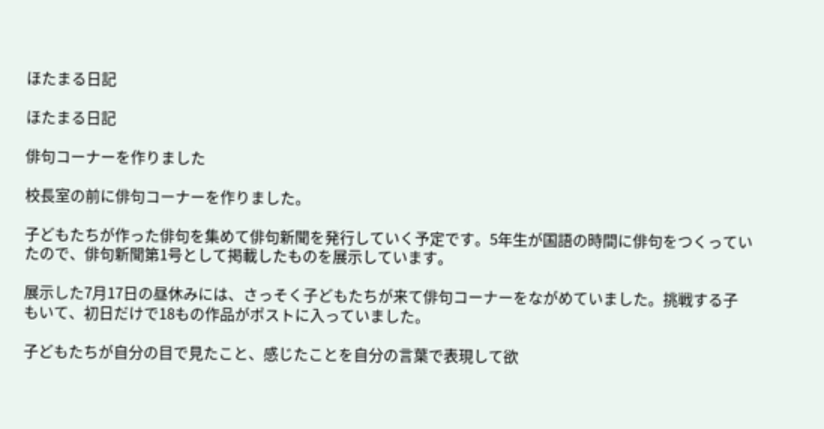ほたまる日記

ほたまる日記

俳句コーナーを作りました

校長室の前に俳句コーナーを作りました。

子どもたちが作った俳句を集めて俳句新聞を発行していく予定です。5年生が国語の時間に俳句をつくっていたので、俳句新聞第1号として掲載したものを展示しています。

展示した7月17日の昼休みには、さっそく子どもたちが来て俳句コーナーをながめていました。挑戦する子もいて、初日だけで18もの作品がポストに入っていました。

子どもたちが自分の目で見たこと、感じたことを自分の言葉で表現して欲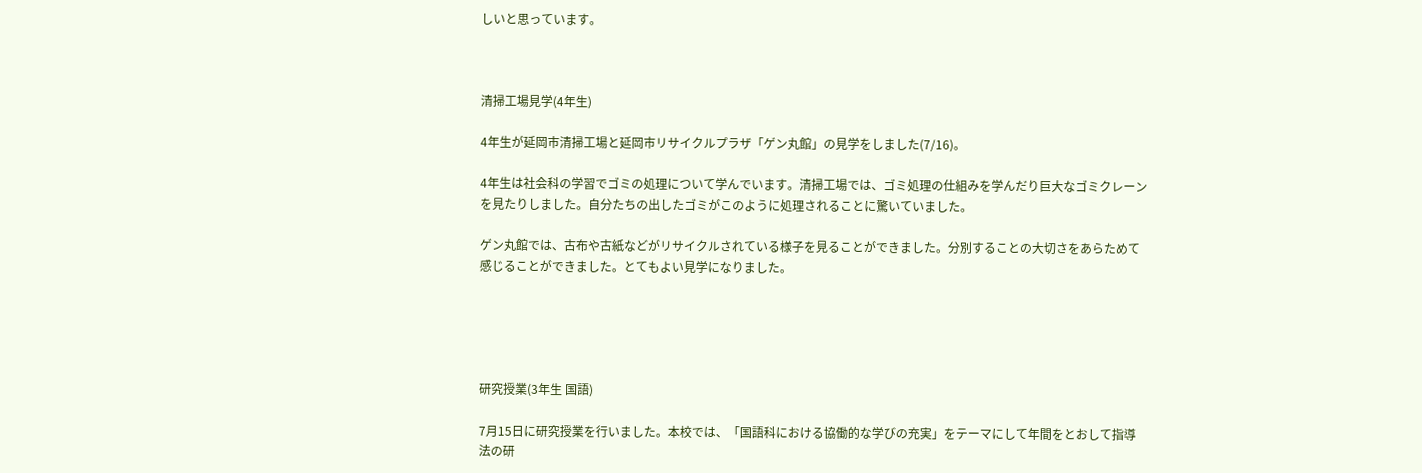しいと思っています。



清掃工場見学(4年生)

4年生が延岡市清掃工場と延岡市リサイクルプラザ「ゲン丸館」の見学をしました(7/16)。

4年生は社会科の学習でゴミの処理について学んでいます。清掃工場では、ゴミ処理の仕組みを学んだり巨大なゴミクレーンを見たりしました。自分たちの出したゴミがこのように処理されることに驚いていました。

ゲン丸館では、古布や古紙などがリサイクルされている様子を見ることができました。分別することの大切さをあらためて感じることができました。とてもよい見学になりました。





研究授業(3年生 国語)

7月15日に研究授業を行いました。本校では、「国語科における協働的な学びの充実」をテーマにして年間をとおして指導法の研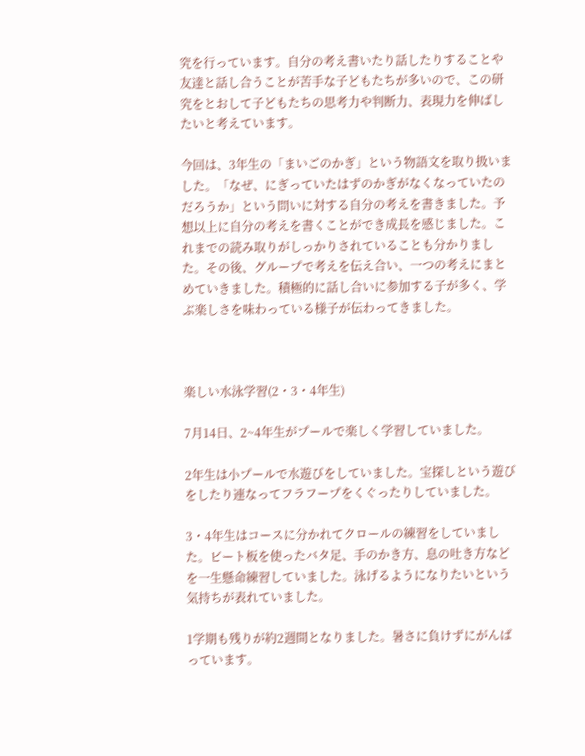究を行っています。自分の考え書いたり話したりすることや友達と話し合うことが苦手な子どもたちが多いので、この研究をとおして子どもたちの思考力や判断力、表現力を伸ばしたいと考えています。

今回は、3年生の「まいごのかぎ」という物語文を取り扱いました。「なぜ、にぎっていたはずのかぎがなくなっていたのだろうか」という問いに対する自分の考えを書きました。予想以上に自分の考えを書くことができ成長を感じました。これまでの読み取りがしっかりされていることも分かりました。その後、グループで考えを伝え合い、一つの考えにまとめていきました。積極的に話し合いに参加する子が多く、学ぶ楽しさを味わっている様子が伝わってきました。



楽しい水泳学習(2・3・4年生)

7月14日、2~4年生がプールで楽しく学習していました。

2年生は小プールで水遊びをしていました。宝探しという遊びをしたり連なってフラフープをくぐったりしていました。

3・4年生はコースに分かれてクロールの練習をしていました。ビート板を使ったバタ足、手のかき方、息の吐き方などを一生懸命練習していました。泳げるようになりたいという気持ちが表れていました。

1学期も残りが約2週間となりました。暑さに負けずにがんばっています。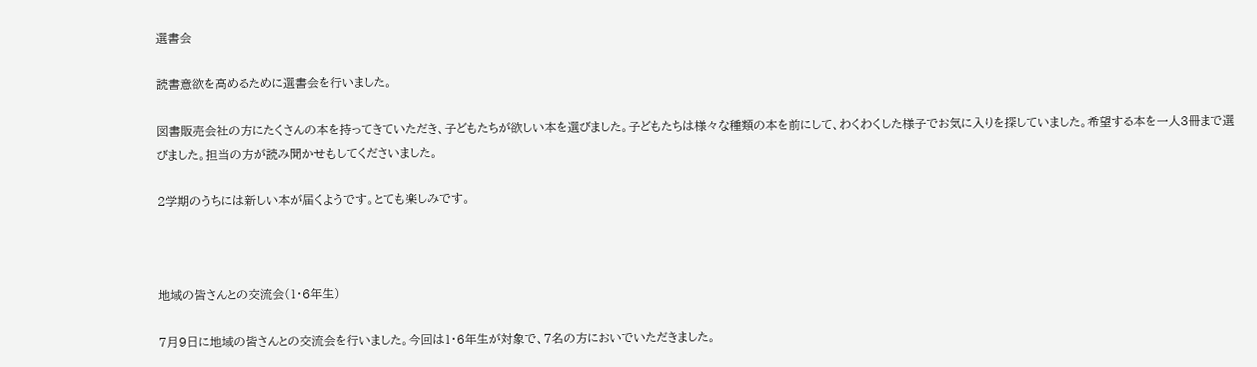選書会

読書意欲を高めるために選書会を行いました。

図書販売会社の方にたくさんの本を持ってきていただき、子どもたちが欲しい本を選びました。子どもたちは様々な種類の本を前にして、わくわくした様子でお気に入りを探していました。希望する本を一人3冊まで選びました。担当の方が読み聞かせもしてくださいました。

2学期のうちには新しい本が届くようです。とても楽しみです。



地域の皆さんとの交流会(1・6年生)

7月9日に地域の皆さんとの交流会を行いました。今回は1・6年生が対象で、7名の方においでいただきました。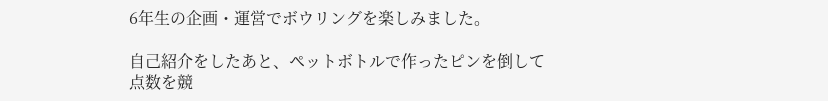6年生の企画・運営でボウリングを楽しみました。

自己紹介をしたあと、ペットボトルで作ったピンを倒して点数を競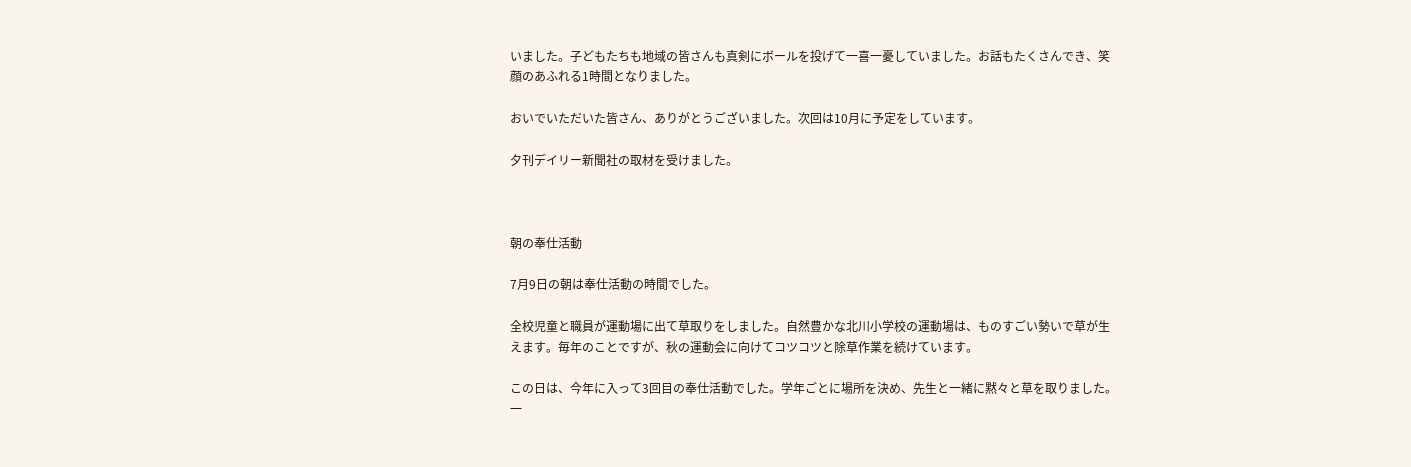いました。子どもたちも地域の皆さんも真剣にボールを投げて一喜一憂していました。お話もたくさんでき、笑顔のあふれる1時間となりました。

おいでいただいた皆さん、ありがとうございました。次回は10月に予定をしています。

夕刊デイリー新聞社の取材を受けました。



朝の奉仕活動

7月9日の朝は奉仕活動の時間でした。

全校児童と職員が運動場に出て草取りをしました。自然豊かな北川小学校の運動場は、ものすごい勢いで草が生えます。毎年のことですが、秋の運動会に向けてコツコツと除草作業を続けています。

この日は、今年に入って3回目の奉仕活動でした。学年ごとに場所を決め、先生と一緒に黙々と草を取りました。一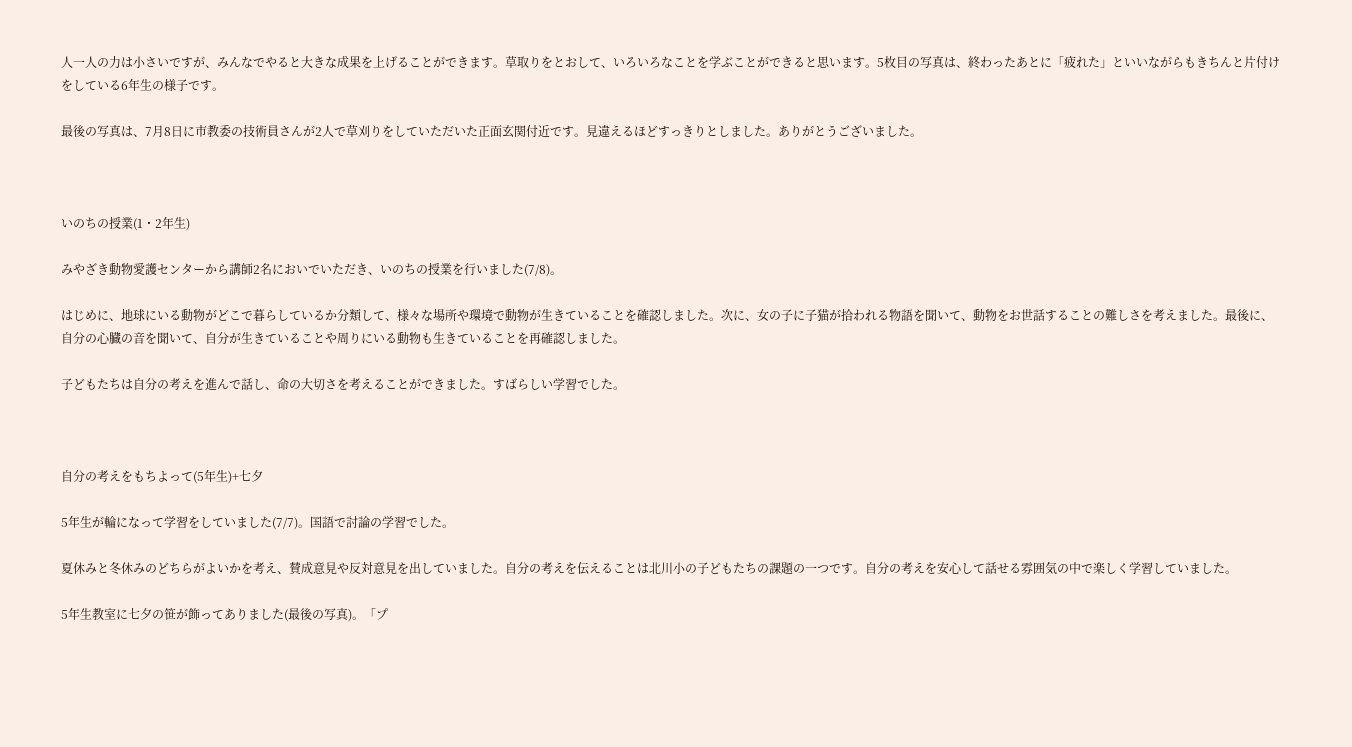人一人の力は小さいですが、みんなでやると大きな成果を上げることができます。草取りをとおして、いろいろなことを学ぶことができると思います。5枚目の写真は、終わったあとに「疲れた」といいながらもきちんと片付けをしている6年生の様子です。

最後の写真は、7月8日に市教委の技術員さんが2人で草刈りをしていただいた正面玄関付近です。見違えるほどすっきりとしました。ありがとうございました。



いのちの授業(1・2年生)

みやざき動物愛護センターから講師2名においでいただき、いのちの授業を行いました(7/8)。

はじめに、地球にいる動物がどこで暮らしているか分類して、様々な場所や環境で動物が生きていることを確認しました。次に、女の子に子猫が拾われる物語を聞いて、動物をお世話することの難しさを考えました。最後に、自分の心臓の音を聞いて、自分が生きていることや周りにいる動物も生きていることを再確認しました。

子どもたちは自分の考えを進んで話し、命の大切さを考えることができました。すばらしい学習でした。



自分の考えをもちよって(5年生)+七夕

5年生が輪になって学習をしていました(7/7)。国語で討論の学習でした。

夏休みと冬休みのどちらがよいかを考え、賛成意見や反対意見を出していました。自分の考えを伝えることは北川小の子どもたちの課題の一つです。自分の考えを安心して話せる雰囲気の中で楽しく学習していました。

5年生教室に七夕の笹が飾ってありました(最後の写真)。「プ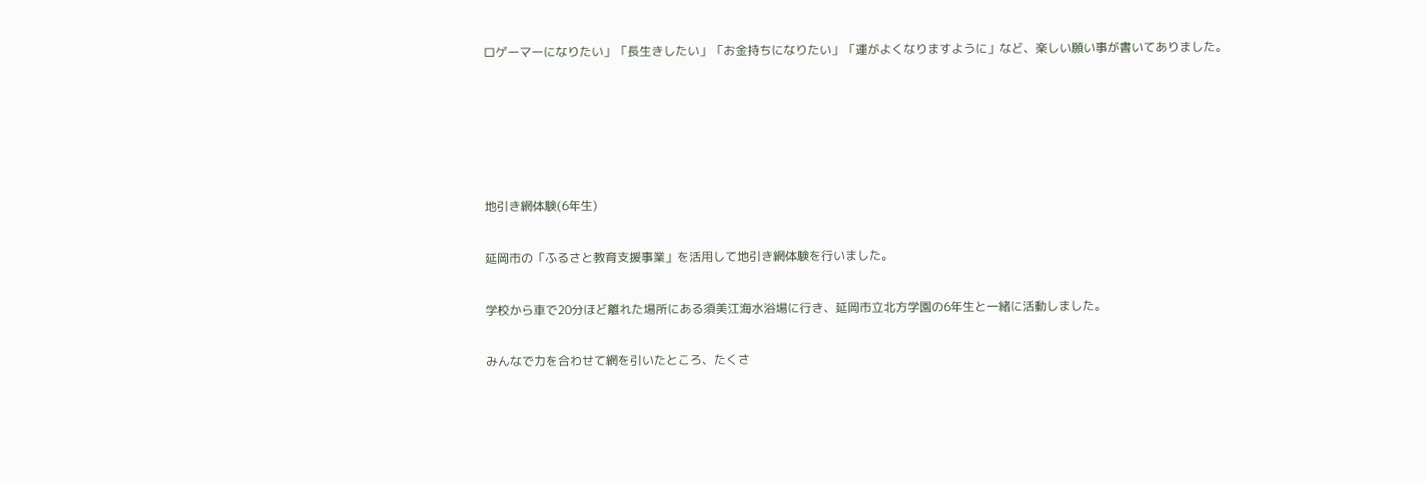ロゲーマーになりたい」「長生きしたい」「お金持ちになりたい」「運がよくなりますように」など、楽しい願い事が書いてありました。





地引き網体験(6年生)

延岡市の「ふるさと教育支援事業」を活用して地引き網体験を行いました。

学校から車で20分ほど離れた場所にある須美江海水浴場に行き、延岡市立北方学園の6年生と一緒に活動しました。

みんなで力を合わせて網を引いたところ、たくさ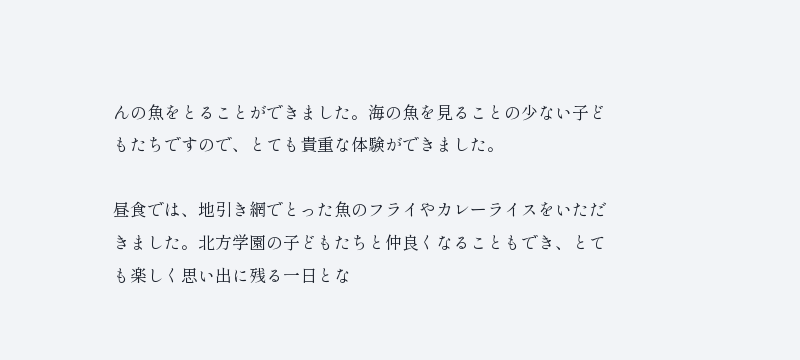んの魚をとることができました。海の魚を見ることの少ない子どもたちですので、とても貴重な体験ができました。

昼食では、地引き網でとった魚のフライやカレーライスをいただきました。北方学園の子どもたちと仲良くなることもでき、とても楽しく思い出に残る一日とな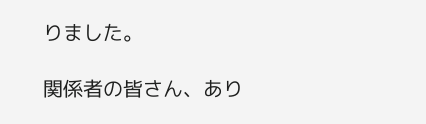りました。

関係者の皆さん、あり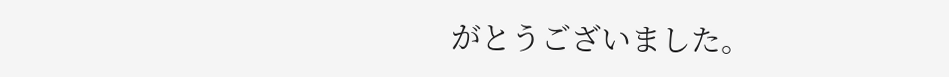がとうございました。